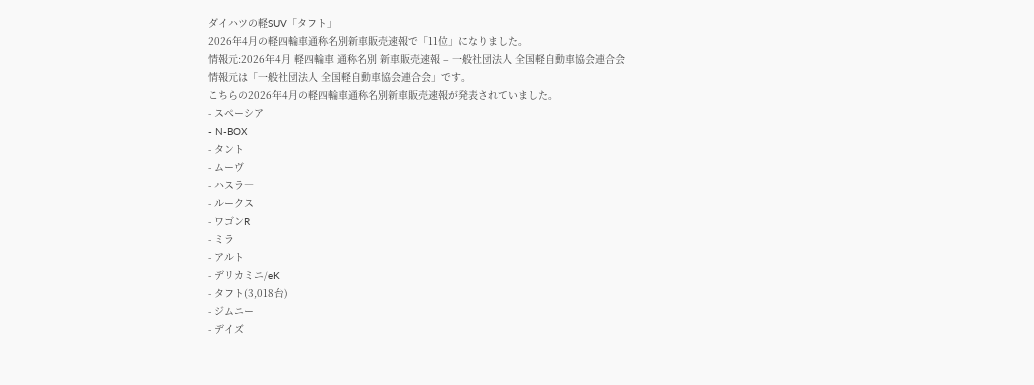ダイハツの軽SUV「タフト」
2026年4月の軽四輪車通称名別新車販売速報で「11位」になりました。
情報元:2026年4月 軽四輪車 通称名別 新車販売速報 – 一般社団法人 全国軽自動車協会連合会
情報元は「一般社団法人 全国軽自動車協会連合会」です。
こちらの2026年4月の軽四輪車通称名別新車販売速報が発表されていました。
- スペーシア
- N-BOX
- タント
- ムーヴ
- ハスラ―
- ルークス
- ワゴンR
- ミラ
- アルト
- デリカミニ/eK
- タフト(3,018台)
- ジムニー
- デイズ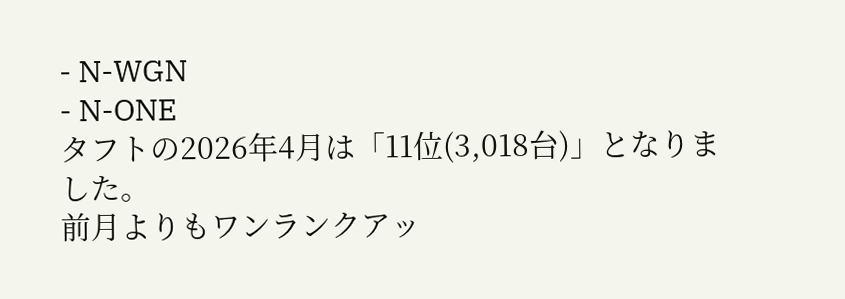- N-WGN
- N-ONE
タフトの2026年4月は「11位(3,018台)」となりました。
前月よりもワンランクアッ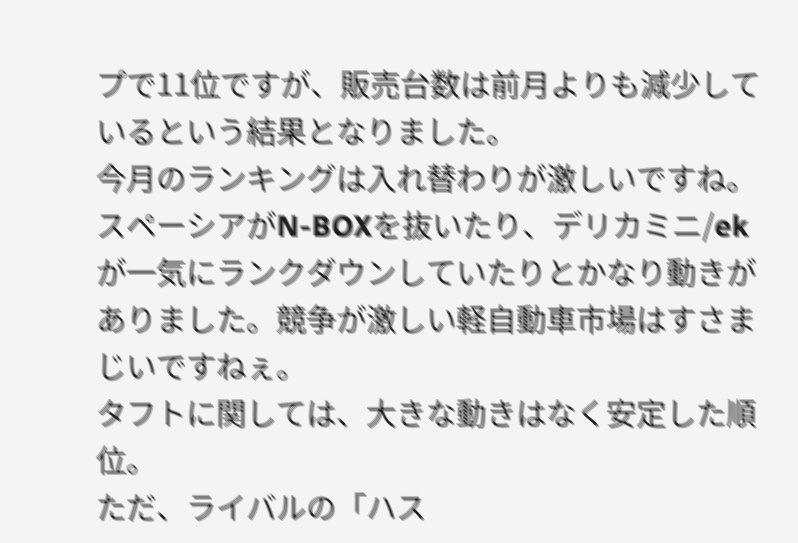プで11位ですが、販売台数は前月よりも減少しているという結果となりました。
今月のランキングは入れ替わりが激しいですね。
スペーシアがN-BOXを抜いたり、デリカミニ/ekが一気にランクダウンしていたりとかなり動きがありました。競争が激しい軽自動車市場はすさまじいですねぇ。
タフトに関しては、大きな動きはなく安定した順位。
ただ、ライバルの「ハス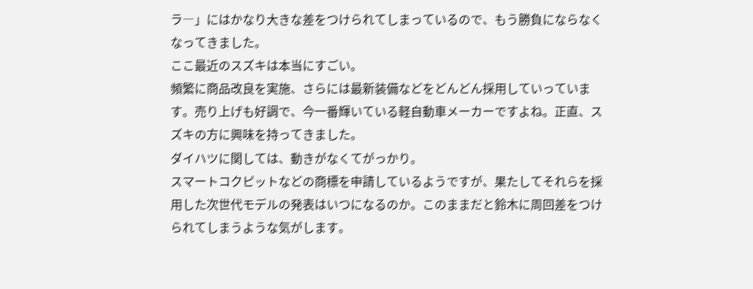ラ―」にはかなり大きな差をつけられてしまっているので、もう勝負にならなくなってきました。
ここ最近のスズキは本当にすごい。
頻繁に商品改良を実施、さらには最新装備などをどんどん採用していっています。売り上げも好調で、今一番輝いている軽自動車メーカーですよね。正直、スズキの方に興味を持ってきました。
ダイハツに関しては、動きがなくてがっかり。
スマートコクピットなどの商標を申請しているようですが、果たしてそれらを採用した次世代モデルの発表はいつになるのか。このままだと鈴木に周回差をつけられてしまうような気がします。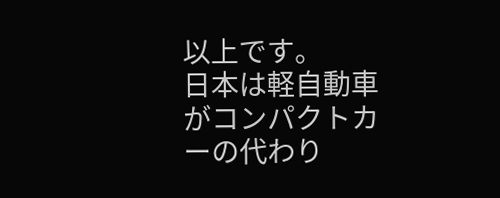以上です。
日本は軽自動車がコンパクトカーの代わり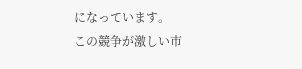になっています。
この競争が激しい市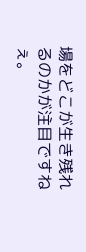場をどこが生き残れるのかが注目ですねぇ。